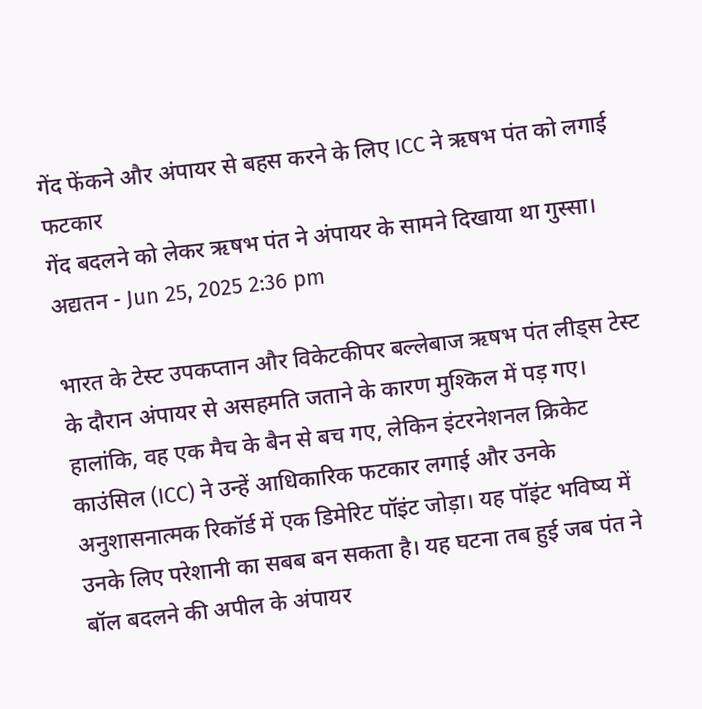गेंद फेंकने और अंपायर से बहस करने के लिए ICC ने ऋषभ पंत को लगाई फटकार
गेंद बदलने को लेकर ऋषभ पंत ने अंपायर के सामने दिखाया था गुस्सा।
अद्यतन - Jun 25, 2025 2:36 pm

भारत के टेस्ट उपकप्तान और विकेटकीपर बल्लेबाज ऋषभ पंत लीड्स टेस्ट के दौरान अंपायर से असहमति जताने के कारण मुश्किल में पड़ गए। हालांकि, वह एक मैच के बैन से बच गए, लेकिन इंटरनेशनल क्रिकेट काउंसिल (ICC) ने उन्हें आधिकारिक फटकार लगाई और उनके अनुशासनात्मक रिकॉर्ड में एक डिमेरिट पॉइंट जोड़ा। यह पॉइंट भविष्य में उनके लिए परेशानी का सबब बन सकता है। यह घटना तब हुई जब पंत ने बॉल बदलने की अपील के अंपायर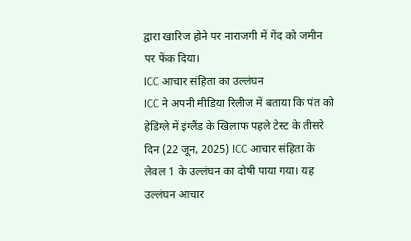द्वारा खारिज होने पर नाराजगी में गेंद को जमीन पर फेंक दिया।
ICC आचार संहिता का उल्लंघन
ICC ने अपनी मीडिया रिलीज में बताया कि पंत को हेडिंग्ले में इंग्लैंड के खिलाफ पहले टेस्ट के तीसरे दिन (22 जून, 2025) ICC आचार संहिता के लेवल 1 के उल्लंघन का दोषी पाया गया। यह उल्लंघन आचार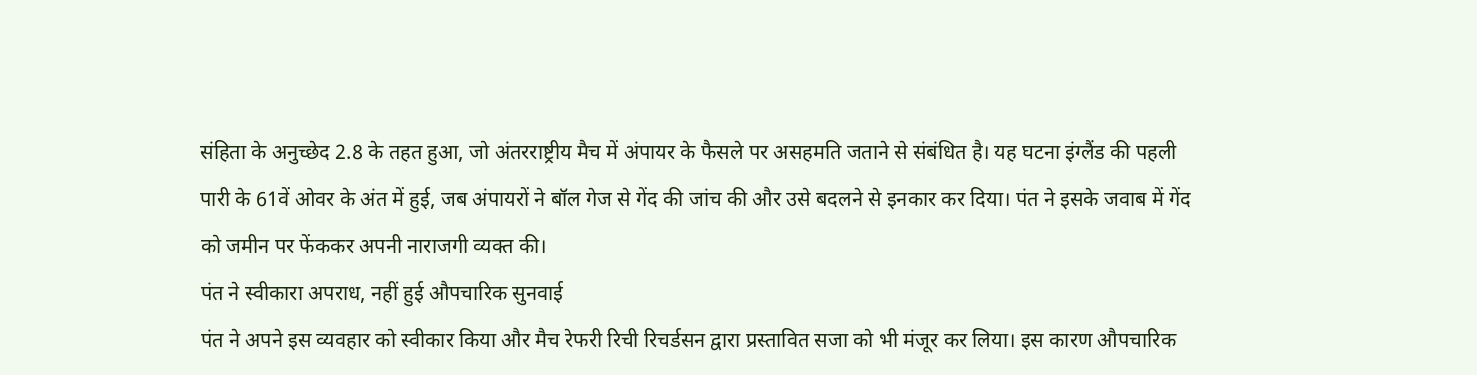संहिता के अनुच्छेद 2.8 के तहत हुआ, जो अंतरराष्ट्रीय मैच में अंपायर के फैसले पर असहमति जताने से संबंधित है। यह घटना इंग्लैंड की पहली पारी के 61वें ओवर के अंत में हुई, जब अंपायरों ने बॉल गेज से गेंद की जांच की और उसे बदलने से इनकार कर दिया। पंत ने इसके जवाब में गेंद को जमीन पर फेंककर अपनी नाराजगी व्यक्त की।
पंत ने स्वीकारा अपराध, नहीं हुई औपचारिक सुनवाई
पंत ने अपने इस व्यवहार को स्वीकार किया और मैच रेफरी रिची रिचर्डसन द्वारा प्रस्तावित सजा को भी मंजूर कर लिया। इस कारण औपचारिक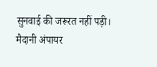सुनवाई की जरूरत नहीं पड़ी। मैदानी अंपायर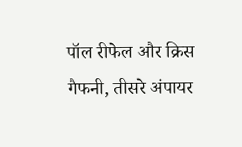पॉल रीफेल और क्रिस गैफनी, तीसरे अंपायर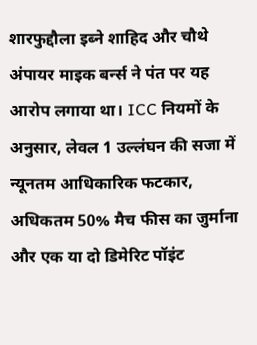शारफुद्दौला इब्ने शाहिद और चौथे अंपायर माइक बर्न्स ने पंत पर यह आरोप लगाया था। ICC नियमों के अनुसार, लेवल 1 उल्लंघन की सजा में न्यूनतम आधिकारिक फटकार, अधिकतम 50% मैच फीस का जुर्माना और एक या दो डिमेरिट पॉइंट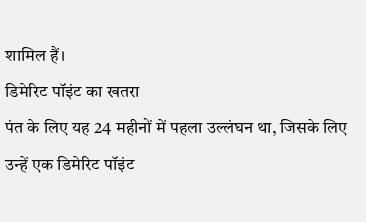शामिल हैं।
डिमेरिट पॉइंट का खतरा
पंत के लिए यह 24 महीनों में पहला उल्लंघन था, जिसके लिए उन्हें एक डिमेरिट पॉइंट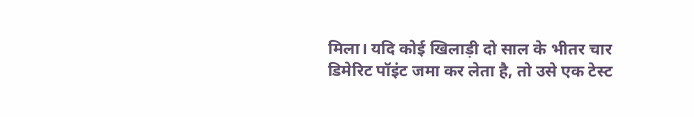मिला। यदि कोई खिलाड़ी दो साल के भीतर चार डिमेरिट पॉइंट जमा कर लेता है, तो उसे एक टेस्ट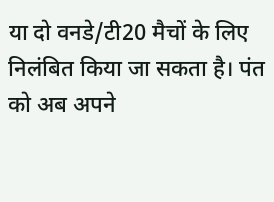या दो वनडे/टी20 मैचों के लिए निलंबित किया जा सकता है। पंत को अब अपने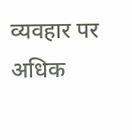व्यवहार पर अधिक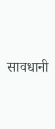सावधानी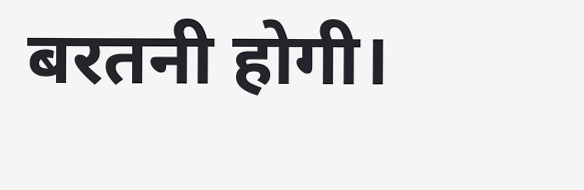बरतनी होगी।